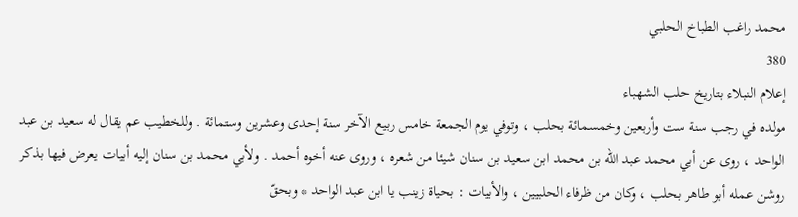محمد راغب الطباخ الحلبي
380
إعلام النبلاء بتاريخ حلب الشهباء
مولده في رجب سنة ست وأربعين وخمسمائة بحلب ، وتوفي يوم الجمعة خامس ربيع الآخر سنة إحدى وعشرين وستمائة . وللخطيب عم يقال له سعيد بن عبد الواحد ، روى عن أبي محمد عبد اللّه بن محمد ابن سعيد بن سنان شيئا من شعره ، وروى عنه أخوه أحمد . ولأبي محمد بن سنان إليه أبيات يعرض فيها بذكر روشن عمله أبو طاهر بحلب ، وكان من ظرفاء الحلبيين ، والأبيات : بحياة زينب يا ابن عبد الواحد * وبحقّ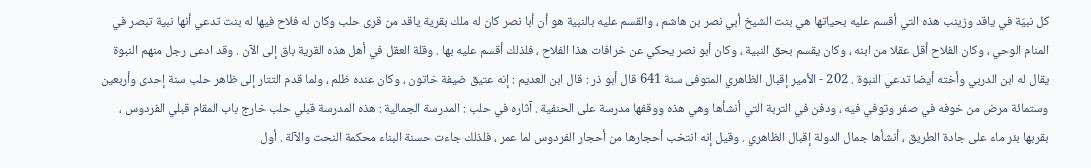كل نبيّة في ياقد وزينب هذه التي أقسم عليه بحياتها هي بنت الشيخ أبي نصر بن هاشم ، والقسم عليه بالنبية هو أن أبا نصر كان له ملك بقرية ياقد من قرى حلب وكان له فلاح فيها له بنت تدعي أنها نبية تبصر في المنام الوحي ، وكان الفلاح أقل عقلا من ابنه ، وكان يقسم بحق النبية ، وكان أبو نصر يحكي عن خرافات هذا الفلاح ، فلذلك أقسم عليه بها . وقلة العقل في أهل هذه القرية باق إلى الآن . وقد ادعى رجل منهم النبوة يقال له ابن الدربي وأخته أيضا تدعي النبوة . 202 - الأمير إقبال الظاهري المتوفى سنة 641 قال أبو ذر : قال ابن العديم : إنه عتيق ضيفة خاتون ، وكان عنده ظلم ، ولما قدم التتار إلى ظاهر حلب سنة إحدى وأربعين وستمائة مرض من خوفه في صفر وتوفي فيه ، ودفن في التربة التي أنشأها وهي هذه ووقفها مدرسة على الحنفية . آثاره في حلب : المدرسة الجمالية : هذه المدرسة قبلي حلب خارج باب المقام قبلي الفردوس ، بقربها بئر ماء على جادة الطريق ، أنشأها جمال الدولة إقبال الظاهري . وقيل إنه انتخب أحجارها من أحجار الفردوس لما عمر ، فلذلك جاءت حسنة البناء محكمة النحت والآلة . أول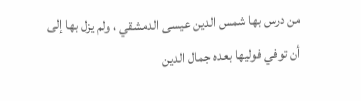من درس بها شمس الدين عيسى الدمشقي ، ولم يزل بها إلى أن توفي فوليها بعده جمال الدين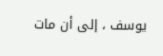يوسف ، إلى أن مات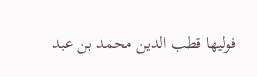فوليها قطب الدين محمد بن عبد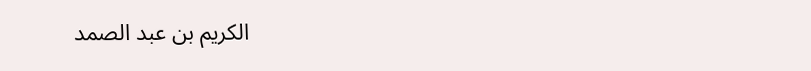الكريم بن عبد الصمد